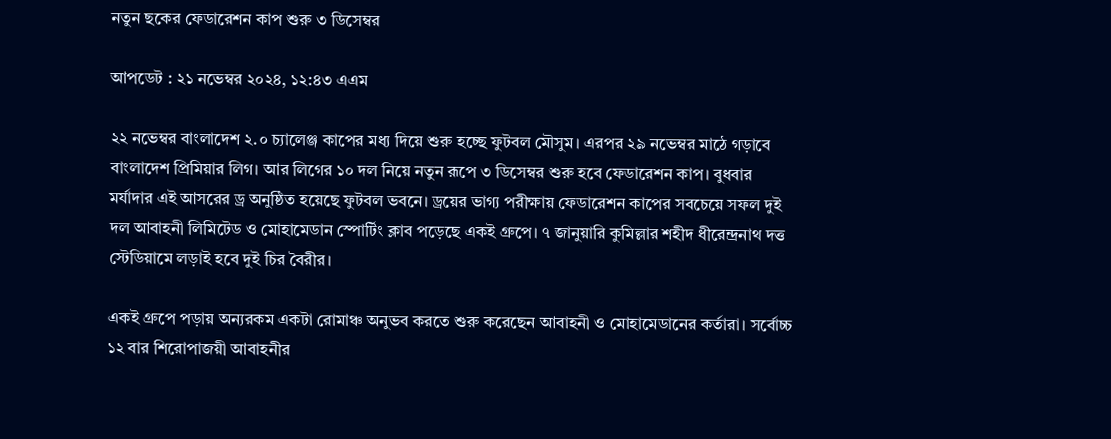নতুন ছকের ফেডারেশন কাপ শুরু ৩ ডিসেম্বর

আপডেট : ২১ নভেম্বর ২০২৪, ১২:৪৩ এএম

২২ নভেম্বর বাংলাদেশ ২.০ চ্যালেঞ্জ কাপের মধ্য দিয়ে শুরু হচ্ছে ফুটবল মৌসুম। এরপর ২৯ নভেম্বর মাঠে গড়াবে বাংলাদেশ প্রিমিয়ার লিগ। আর লিগের ১০ দল নিয়ে নতুন রূপে ৩ ডিসেম্বর শুরু হবে ফেডারেশন কাপ। বুধবার মর্যাদার এই আসরের ড্র অনুষ্ঠিত হয়েছে ফুটবল ভবনে। ড্রয়ের ভাগ্য পরীক্ষায় ফেডারেশন কাপের সবচেয়ে সফল দুই দল আবাহনী লিমিটেড ও মোহামেডান স্পোর্টিং ক্লাব পড়েছে একই গ্রুপে। ৭ জানুয়ারি কুমিল্লার শহীদ ধীরেন্দ্রনাথ দত্ত স্টেডিয়ামে লড়াই হবে দুই চির বৈরীর।

একই গ্রুপে পড়ায় অন্যরকম একটা রোমাঞ্চ অনুভব করতে শুরু করেছেন আবাহনী ও মোহামেডানের কর্তারা। সর্বোচ্চ ১২ বার শিরোপাজয়ী আবাহনীর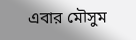এবার মৌসুম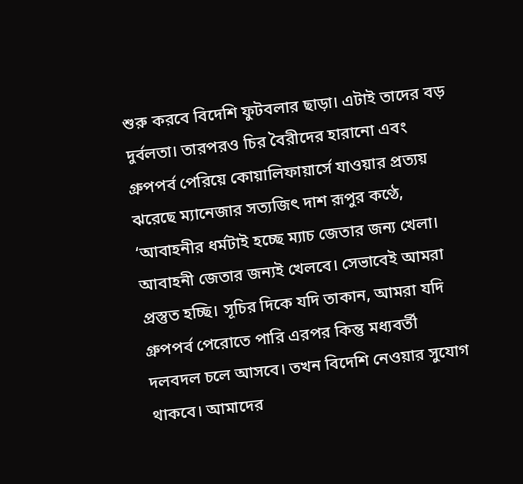শুরু করবে বিদেশি ফুটবলার ছাড়া। এটাই তাদের বড় দুর্বলতা। তারপরও চির বৈরীদের হারানো এবং গ্রুপপর্ব পেরিয়ে কোয়ালিফায়ার্সে যাওয়ার প্রত্যয় ঝরেছে ম্যানেজার সত্যজিৎ দাশ রূপুর কণ্ঠে, ‘আবাহনীর ধর্মটাই হচ্ছে ম্যাচ জেতার জন্য খেলা। আবাহনী জেতার জন্যই খেলবে। সেভাবেই আমরা প্রস্তুত হচ্ছি। সূচির দিকে যদি তাকান, আমরা যদি গ্রুপপর্ব পেরোতে পারি এরপর কিন্তু মধ্যবর্তী দলবদল চলে আসবে। তখন বিদেশি নেওয়ার সুযোগ থাকবে। আমাদের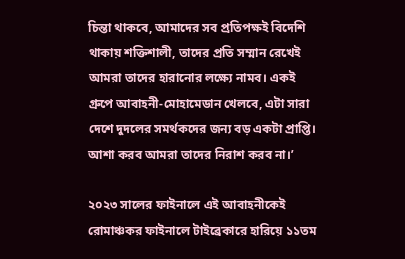চিন্তা থাকবে, আমাদের সব প্রতিপক্ষই বিদেশি থাকায় শক্তিশালী, তাদের প্রতি সম্মান রেখেই আমরা তাদের হারানোর লক্ষ্যে নামব। একই গ্রুপে আবাহনী-মোহামেডান খেলবে, এটা সারা দেশে দুদলের সমর্থকদের জন্য বড় একটা প্রাপ্তি। আশা করব আমরা তাদের নিরাশ করব না।’

২০২৩ সালের ফাইনালে এই আবাহনীকেই রোমাঞ্চকর ফাইনালে টাইব্রেকারে হারিয়ে ১১তম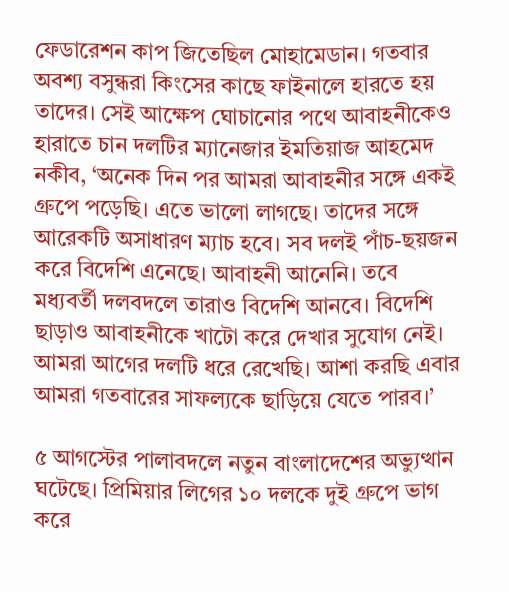ফেডারেশন কাপ জিতেছিল মোহামেডান। গতবার অবশ্য বসুন্ধরা কিংসের কাছে ফাইনালে হারতে হয় তাদের। সেই আক্ষেপ ঘোচানোর পথে আবাহনীকেও হারাতে চান দলটির ম্যানেজার ইমতিয়াজ আহমেদ নকীব, ‘অনেক দিন পর আমরা আবাহনীর সঙ্গে একই গ্রুপে পড়েছি। এতে ভালো লাগছে। তাদের সঙ্গে আরেকটি অসাধারণ ম্যাচ হবে। সব দলই পাঁচ-ছয়জন করে বিদেশি এনেছে। আবাহনী আনেনি। তবে মধ্যবর্তী দলবদলে তারাও বিদেশি আনবে। বিদেশি ছাড়াও আবাহনীকে খাটো করে দেখার সুযোগ নেই। আমরা আগের দলটি ধরে রেখেছি। আশা করছি এবার আমরা গতবারের সাফল্যকে ছাড়িয়ে যেতে পারব।’

৫ আগস্টের পালাবদলে নতুন বাংলাদেশের অভ্যুত্থান ঘটেছে। প্রিমিয়ার লিগের ১০ দলকে দুই গ্রুপে ভাগ করে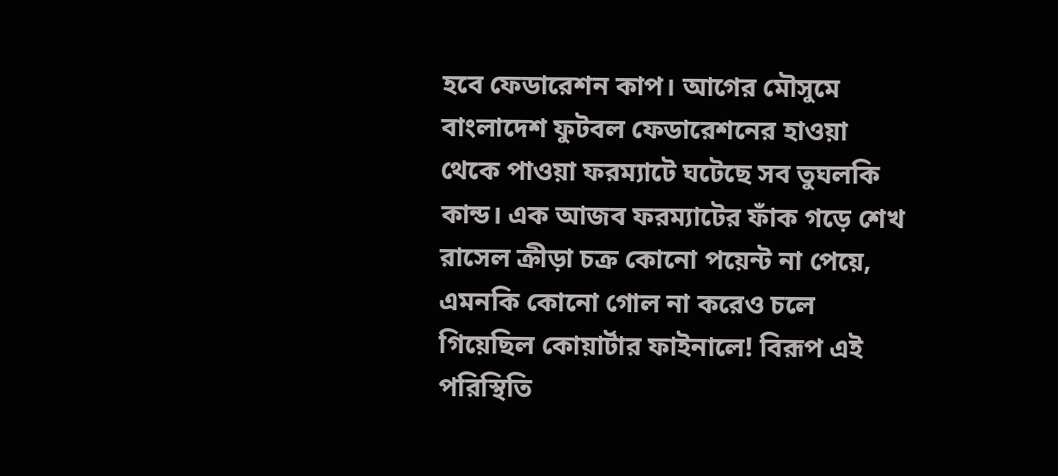হবে ফেডারেশন কাপ। আগের মৌসুমে বাংলাদেশ ফুটবল ফেডারেশনের হাওয়া থেকে পাওয়া ফরম্যাটে ঘটেছে সব তুঘলকি কান্ড। এক আজব ফরম্যাটের ফাঁক গড়ে শেখ রাসেল ক্রীড়া চক্র কোনো পয়েন্ট না পেয়ে, এমনকি কোনো গোল না করেও চলে গিয়েছিল কোয়ার্টার ফাইনালে! বিরূপ এই পরিস্থিতি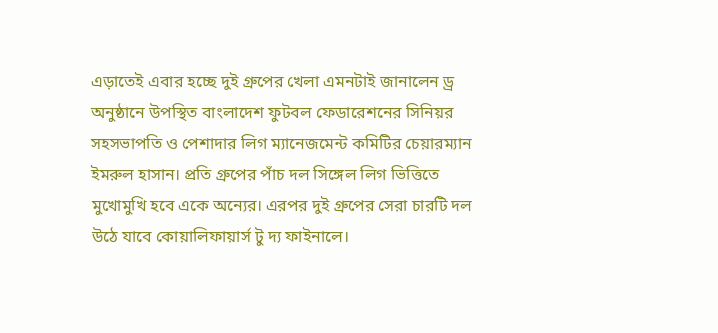এড়াতেই এবার হচ্ছে দুই গ্রুপের খেলা এমনটাই জানালেন ড্র অনুষ্ঠানে উপস্থিত বাংলাদেশ ফুটবল ফেডারেশনের সিনিয়র সহসভাপতি ও পেশাদার লিগ ম্যানেজমেন্ট কমিটির চেয়ারম্যান ইমরুল হাসান। প্রতি গ্রুপের পাঁচ দল সিঙ্গেল লিগ ভিত্তিতে মুখোমুখি হবে একে অন্যের। এরপর দুই গ্রুপের সেরা চারটি দল উঠে যাবে কোয়ালিফায়ার্স টু দ্য ফাইনালে।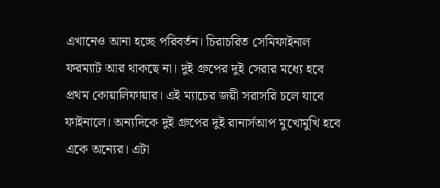এখানেও আনা হচ্ছে পরিবর্তন। চিরাচরিত সেমিফাইনাল ফরম্যাট আর থাকছে না। দুই গ্রুপের দুই সেরার মধ্যে হবে প্রথম কোয়ালিফায়ার। এই ম্যাচের জয়ী সরাসরি চলে যাবে ফাইনালে। অন্যদিকে দুই গ্রুপের দুই রানার্সআপ মুখোমুখি হবে একে অন্যের। এটা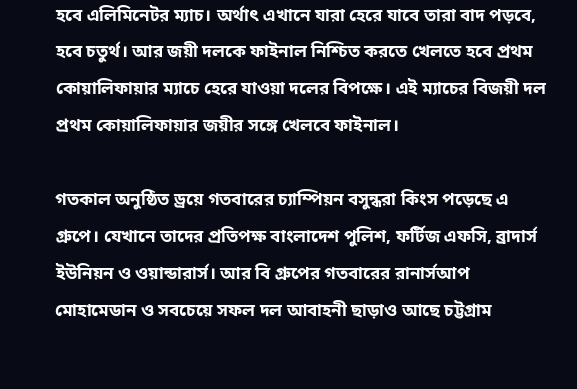হবে এলিমিনেটর ম্যাচ। অর্থাৎ এখানে যারা হেরে যাবে তারা বাদ পড়বে, হবে চতুর্থ। আর জয়ী দলকে ফাইনাল নিশ্চিত করতে খেলতে হবে প্রথম কোয়ালিফায়ার ম্যাচে হেরে যাওয়া দলের বিপক্ষে। এই ম্যাচের বিজয়ী দল প্রথম কোয়ালিফায়ার জয়ীর সঙ্গে খেলবে ফাইনাল।

গতকাল অনুষ্ঠিত ড্রয়ে গতবারের চ্যাম্পিয়ন বসুন্ধরা কিংস পড়েছে এ গ্রুপে। যেখানে তাদের প্রতিপক্ষ বাংলাদেশ পুলিশ, ফর্টিজ এফসি, ব্রাদার্স ইউনিয়ন ও ওয়ান্ডারার্স। আর বি গ্রুপের গতবারের রানার্সআপ মোহামেডান ও সবচেয়ে সফল দল আবাহনী ছাড়াও আছে চট্টগ্রাম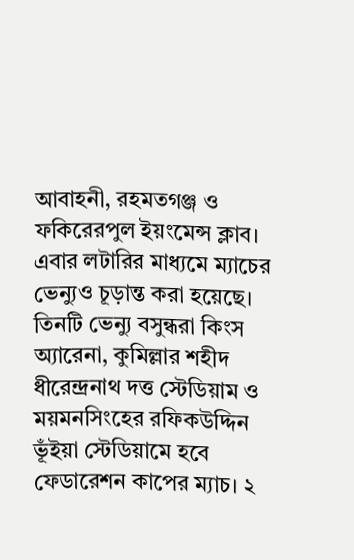আবাহনী, রহমতগঞ্জ ও ফকিরেরপুল ইয়ংমেন্স ক্লাব। এবার লটারির মাধ্যমে ম্যাচের ভেন্যুও চূড়ান্ত করা হয়েছে। তিনটি ভেন্যু বসুন্ধরা কিংস অ্যারেনা, কুমিল্লার শহীদ ধীরেন্দ্রনাথ দত্ত স্টেডিয়াম ও ময়মনসিংহের রফিকউদ্দিন ভূঁইয়া স্টেডিয়ামে হবে ফেডারেশন কাপের ম্যাচ। ২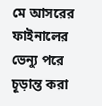মে আসরের ফাইনালের ভেন্যু পরে চূড়ান্ত করা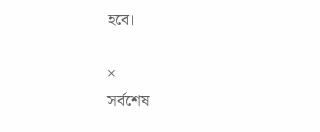হবে।

×
সর্বশেষ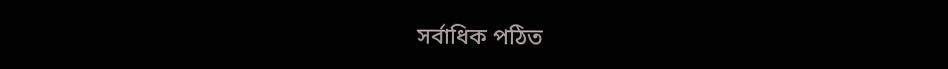সর্বাধিক পঠিত